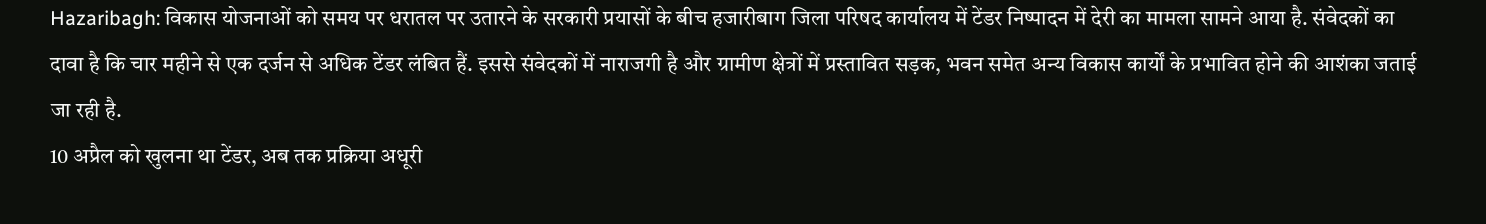Hazaribagh: विकास योजनाओं को समय पर धरातल पर उतारने के सरकारी प्रयासों के बीच हजारीबाग जिला परिषद कार्यालय में टेंडर निष्पादन में देरी का मामला सामने आया है. संवेदकों का दावा है कि चार महीने से एक दर्जन से अधिक टेंडर लंबित हैं. इससे संवेदकों में नाराजगी है और ग्रामीण क्षेत्रों में प्रस्तावित सड़क, भवन समेत अन्य विकास कार्यों के प्रभावित होने की आशंका जताई जा रही है.
10 अप्रैल को खुलना था टेंडर, अब तक प्रक्रिया अधूरी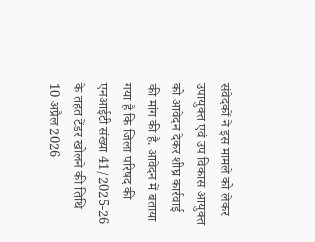संवेदकों ने इस मामले को लेकर उपायुक्त एवं उप विकास आयुक्त को आवेदन देकर शीघ्र कार्रवाई की मांग की है. आवेदन में बताया गया है कि जिला परिषद की एनआईटी संख्या 41/2025-26 के तहत टेंडर खोलने की तिथि 10 अप्रैल 2026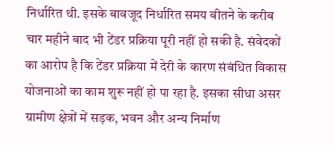निर्धारित थी. इसके बावजूद निर्धारित समय बीतने के करीब चार महीने बाद भी टेंडर प्रक्रिया पूरी नहीं हो सकी है. संवेदकों का आरोप है कि टेंडर प्रक्रिया में देरी के कारण संबंधित विकास योजनाओं का काम शुरू नहीं हो पा रहा है. इसका सीधा असर ग्रामीण क्षेत्रों में सड़क, भवन और अन्य निर्माण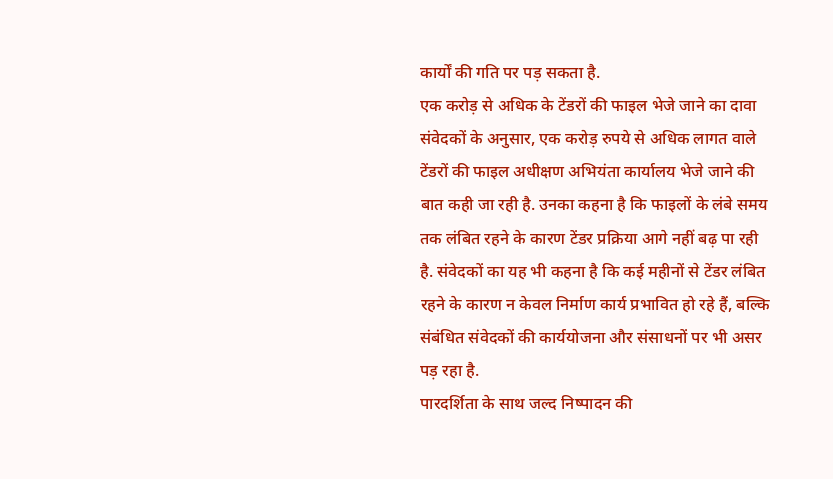कार्यों की गति पर पड़ सकता है.
एक करोड़ से अधिक के टेंडरों की फाइल भेजे जाने का दावा
संवेदकों के अनुसार, एक करोड़ रुपये से अधिक लागत वाले टेंडरों की फाइल अधीक्षण अभियंता कार्यालय भेजे जाने की बात कही जा रही है. उनका कहना है कि फाइलों के लंबे समय तक लंबित रहने के कारण टेंडर प्रक्रिया आगे नहीं बढ़ पा रही है. संवेदकों का यह भी कहना है कि कई महीनों से टेंडर लंबित रहने के कारण न केवल निर्माण कार्य प्रभावित हो रहे हैं, बल्कि संबंधित संवेदकों की कार्ययोजना और संसाधनों पर भी असर पड़ रहा है.
पारदर्शिता के साथ जल्द निष्पादन की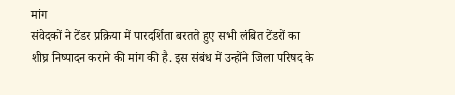मांग
संवेदकों ने टेंडर प्रक्रिया में पारदर्शिता बरतते हुए सभी लंबित टेंडरों का शीघ्र निष्पादन कराने की मांग की है. इस संबंध में उन्होंने जिला परिषद के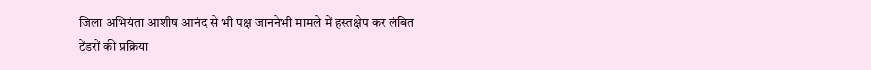जिला अभियंता आशीष आनंद से भी पक्ष जाननेभी मामले में हस्तक्षेप कर लंबित टेंडरों की प्रक्रिया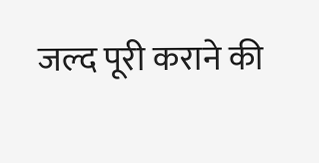जल्द पूरी कराने की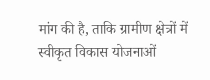मांग की है, ताकि ग्रामीण क्षेत्रों में स्वीकृत विकास योजनाओं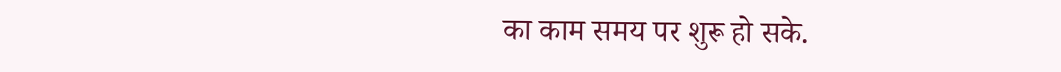का काम समय पर शुरू हो सके.